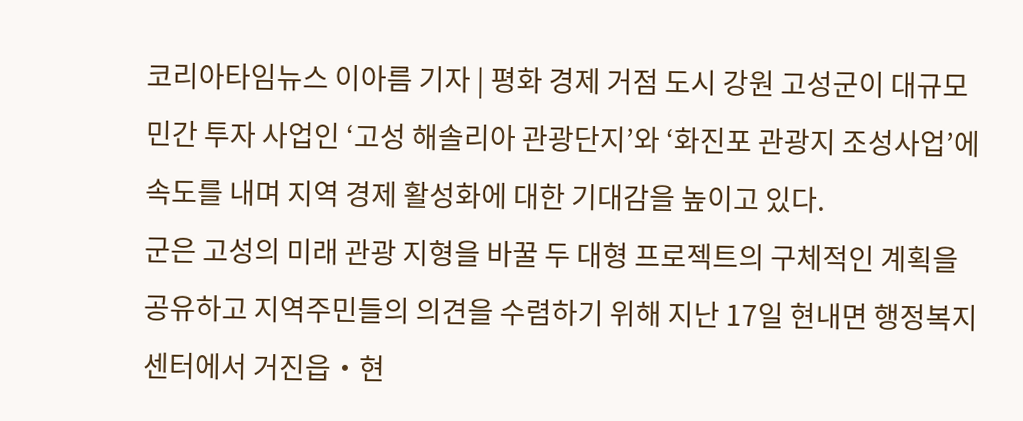코리아타임뉴스 이아름 기자 | 평화 경제 거점 도시 강원 고성군이 대규모 민간 투자 사업인 ‘고성 해솔리아 관광단지’와 ‘화진포 관광지 조성사업’에 속도를 내며 지역 경제 활성화에 대한 기대감을 높이고 있다.
군은 고성의 미래 관광 지형을 바꿀 두 대형 프로젝트의 구체적인 계획을 공유하고 지역주민들의 의견을 수렴하기 위해 지난 17일 현내면 행정복지센터에서 거진읍‧현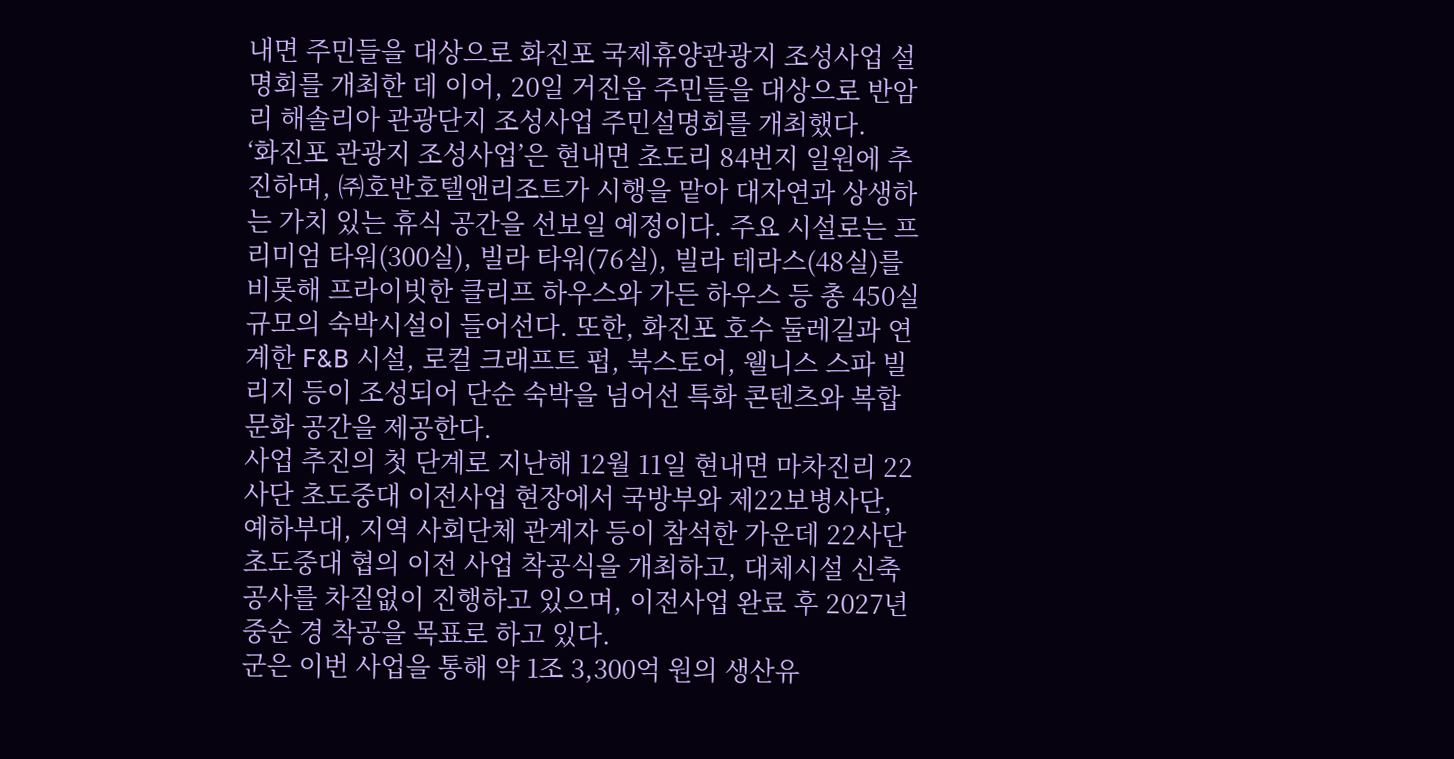내면 주민들을 대상으로 화진포 국제휴양관광지 조성사업 설명회를 개최한 데 이어, 20일 거진읍 주민들을 대상으로 반암리 해솔리아 관광단지 조성사업 주민설명회를 개최했다.
‘화진포 관광지 조성사업’은 현내면 초도리 84번지 일원에 추진하며, ㈜호반호텔앤리조트가 시행을 맡아 대자연과 상생하는 가치 있는 휴식 공간을 선보일 예정이다. 주요 시설로는 프리미엄 타워(300실), 빌라 타워(76실), 빌라 테라스(48실)를 비롯해 프라이빗한 클리프 하우스와 가든 하우스 등 총 450실 규모의 숙박시설이 들어선다. 또한, 화진포 호수 둘레길과 연계한 F&B 시설, 로컬 크래프트 펍, 북스토어, 웰니스 스파 빌리지 등이 조성되어 단순 숙박을 넘어선 특화 콘텐츠와 복합 문화 공간을 제공한다.
사업 추진의 첫 단계로 지난해 12월 11일 현내면 마차진리 22사단 초도중대 이전사업 현장에서 국방부와 제22보병사단, 예하부대, 지역 사회단체 관계자 등이 참석한 가운데 22사단 초도중대 협의 이전 사업 착공식을 개최하고, 대체시설 신축공사를 차질없이 진행하고 있으며, 이전사업 완료 후 2027년 중순 경 착공을 목표로 하고 있다.
군은 이번 사업을 통해 약 1조 3,300억 원의 생산유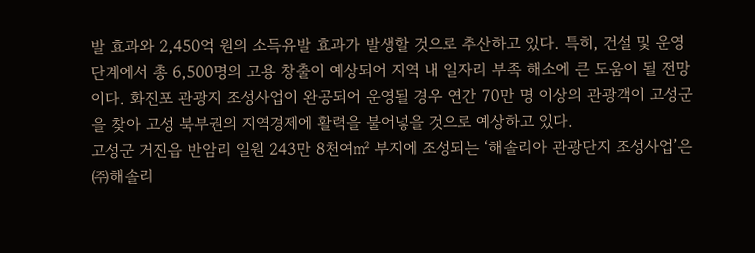발 효과와 2,450억 원의 소득유발 효과가 발생할 것으로 추산하고 있다. 특히, 건설 및 운영 단계에서 총 6,500명의 고용 창출이 예상되어 지역 내 일자리 부족 해소에 큰 도움이 될 전망이다. 화진포 관광지 조성사업이 완공되어 운영될 경우 연간 70만 명 이상의 관광객이 고성군을 찾아 고성 북부권의 지역경제에 활력을 불어넣을 것으로 예상하고 있다.
고성군 거진읍 반암리 일원 243만 8천여㎡ 부지에 조성되는 ‘해솔리아 관광단지 조성사업’은 ㈜해솔리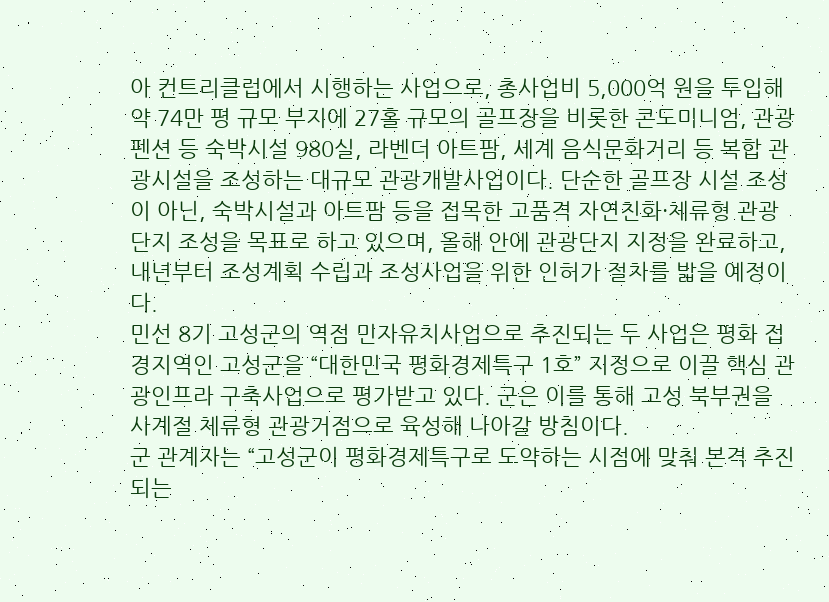아 컨트리클럽에서 시행하는 사업으로, 총사업비 5,000억 원을 투입해 약 74만 평 규모 부지에 27홀 규모의 골프장을 비롯한 콘도미니엄, 관광펜션 등 숙박시설 980실, 라벤더 아트팜, 세계 음식문화거리 등 복합 관광시설을 조성하는 대규모 관광개발사업이다. 단순한 골프장 시설 조성이 아닌, 숙박시설과 아트팜 등을 접목한 고품격 자연친화·체류형 관광단지 조성을 목표로 하고 있으며, 올해 안에 관광단지 지정을 완료하고, 내년부터 조성계획 수립과 조성사업을 위한 인허가 절차를 밟을 예정이다.
민선 8기 고성군의 역점 민자유치사업으로 추진되는 두 사업은 평화 접경지역인 고성군을 “대한민국 평화경제특구 1호” 지정으로 이끌 핵심 관광인프라 구축사업으로 평가받고 있다. 군은 이를 통해 고성 북부권을 사계절 체류형 관광거점으로 육성해 나아갈 방침이다.
군 관계자는 “고성군이 평화경제특구로 도약하는 시점에 맞춰 본격 추진되는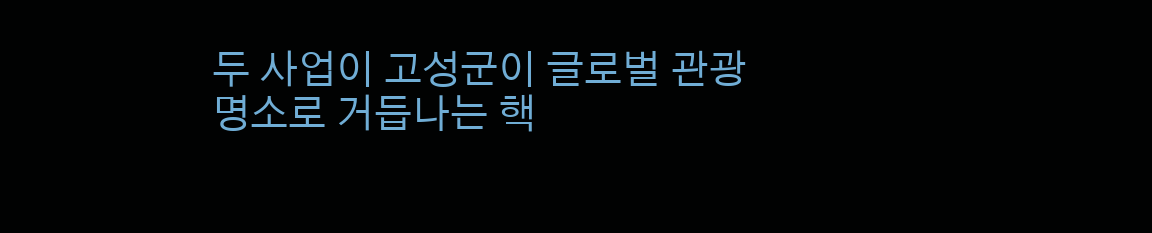두 사업이 고성군이 글로벌 관광명소로 거듭나는 핵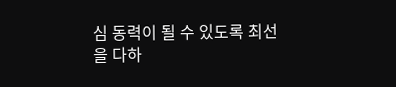심 동력이 될 수 있도록 최선을 다하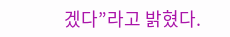겠다”라고 밝혔다.